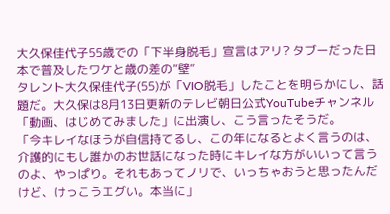大久保佳代子55歳での「下半身脱毛」宣言はアリ? タブーだった日本で普及したワケと歳の差の“壁”
タレント大久保佳代子(55)が「VIO脱毛」したことを明らかにし、話題だ。大久保は8月13日更新のテレビ朝日公式YouTubeチャンネル「動画、はじめてみました」に出演し、こう言ったそうだ。
「今キレイなほうが自信持てるし、この年になるとよく言うのは、介護的にもし誰かのお世話になった時にキレイな方がいいって言うのよ、やっぱり。それもあってノリで、いっちゃおうと思ったんだけど、けっこうエグい。本当に」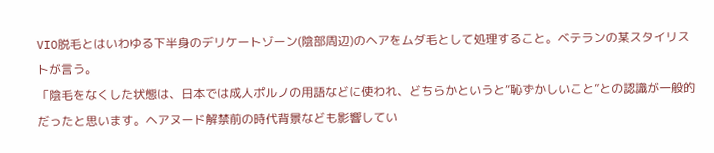VIO脱毛とはいわゆる下半身のデリケートゾーン(陰部周辺)のヘアをムダ毛として処理すること。ベテランの某スタイリストが言う。
「陰毛をなくした状態は、日本では成人ポルノの用語などに使われ、どちらかというと“恥ずかしいこと”との認識が一般的だったと思います。ヘアヌード解禁前の時代背景なども影響してい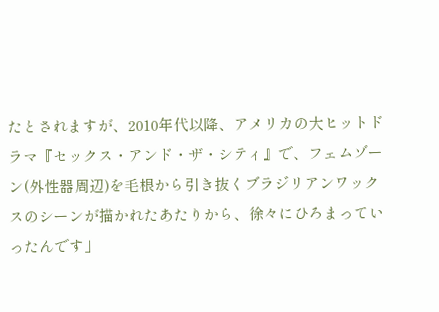たとされますが、2010年代以降、アメリカの大ヒットドラマ『セックス・アンド・ザ・シティ』で、フェムゾーン(外性器周辺)を毛根から引き抜くブラジリアンワックスのシーンが描かれたあたりから、徐々にひろまっていったんです」